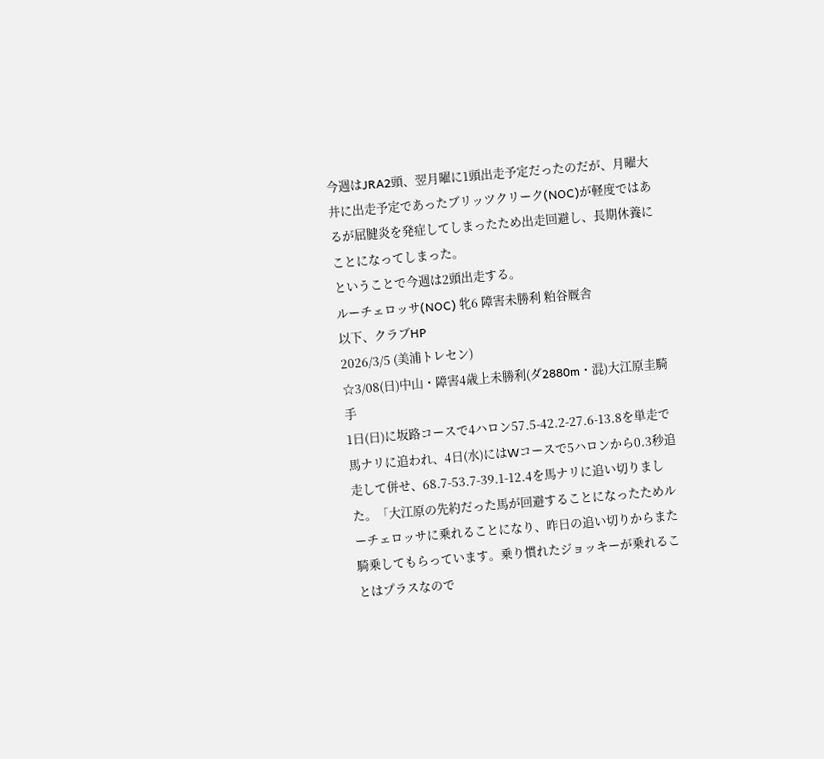今週はJRA2頭、翌月曜に1頭出走予定だったのだが、月曜大井に出走予定であったブリッツクリーク(NOC)が軽度ではあるが屈腱炎を発症してしまったため出走回避し、長期休養にことになってしまった。
ということで今週は2頭出走する。
ルーチェロッサ(NOC) 牝6 障害未勝利 粕谷厩舎
以下、クラブHP
2026/3/5 (美浦トレセン)
☆3/08(日)中山・障害4歳上未勝利(ダ2880m・混)大江原圭騎手
1日(日)に坂路コースで4ハロン57.5-42.2-27.6-13.8を単走で馬ナリに追われ、4日(水)にはWコースで5ハロンから0.3秒追走して併せ、68.7-53.7-39.1-12.4を馬ナリに追い切りました。「大江原の先約だった馬が回避することになったためルーチェロッサに乗れることになり、昨日の追い切りからまた騎乗してもらっています。乗り慣れたジョッキーが乗れることはプラスなので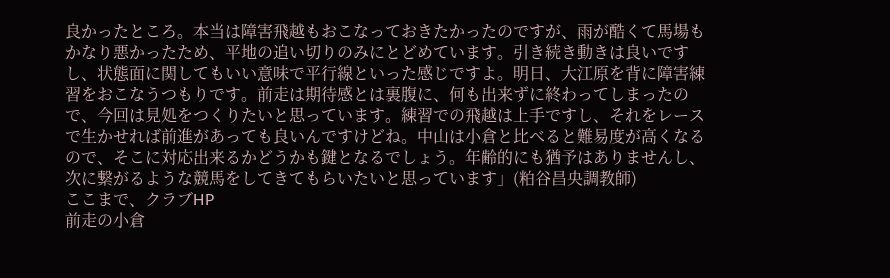良かったところ。本当は障害飛越もおこなっておきたかったのですが、雨が酷くて馬場もかなり悪かったため、平地の追い切りのみにとどめています。引き続き動きは良いですし、状態面に関してもいい意味で平行線といった感じですよ。明日、大江原を背に障害練習をおこなうつもりです。前走は期待感とは裏腹に、何も出来ずに終わってしまったので、今回は見処をつくりたいと思っています。練習での飛越は上手ですし、それをレースで生かせれば前進があっても良いんですけどね。中山は小倉と比べると難易度が高くなるので、そこに対応出来るかどうかも鍵となるでしょう。年齢的にも猶予はありませんし、次に繋がるような競馬をしてきてもらいたいと思っています」(粕谷昌央調教師)
ここまで、クラブHP
前走の小倉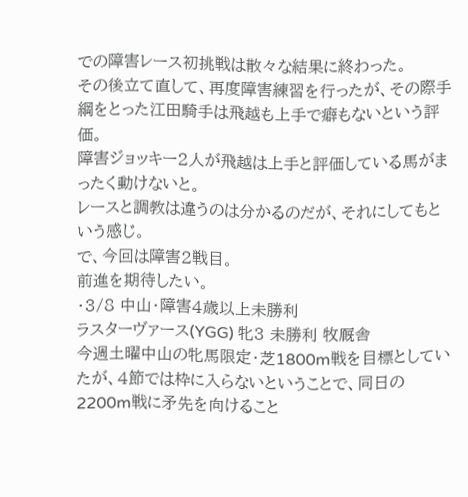での障害レース初挑戦は散々な結果に終わった。
その後立て直して、再度障害練習を行ったが、その際手綱をとった江田騎手は飛越も上手で癖もないという評価。
障害ジョッキー2人が飛越は上手と評価している馬がまったく動けないと。
レースと調教は違うのは分かるのだが、それにしてもという感じ。
で、今回は障害2戦目。
前進を期待したい。
・3/8 中山・障害4歳以上未勝利
ラスターヴァース(YGG) 牝3 未勝利 牧厩舎
今週土曜中山の牝馬限定・芝1800m戦を目標としていたが、4節では枠に入らないということで、同日の2200m戦に矛先を向けること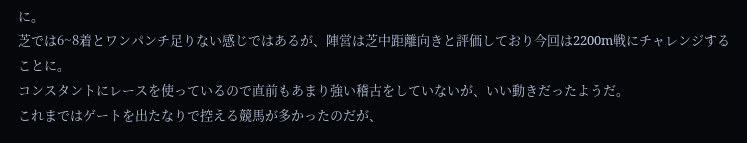に。
芝では6~8着とワンパンチ足りない感じではあるが、陣営は芝中距離向きと評価しており今回は2200m戦にチャレンジすることに。
コンスタントにレースを使っているので直前もあまり強い稽古をしていないが、いい動きだったようだ。
これまではゲートを出たなりで控える競馬が多かったのだが、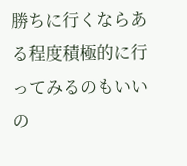勝ちに行くならある程度積極的に行ってみるのもいいの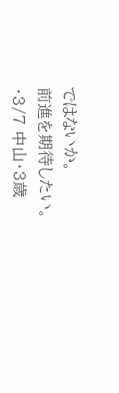ではないか。
前進を期待したい。
・3/7 中山・3歳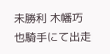未勝利 木幡巧也騎手にて出走